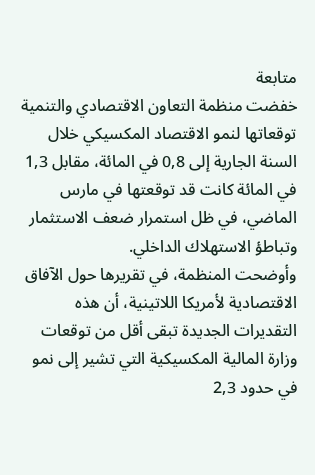متابعة
خفضت منظمة التعاون الاقتصادي والتنمية توقعاتها لنمو الاقتصاد المكسيكي خلال السنة الجارية إلى 0,8 في المائة، مقابل 1,3 في المائة كانت قد توقعتها في مارس الماضي، في ظل استمرار ضعف الاستثمار وتباطؤ الاستهلاك الداخلي.
وأوضحت المنظمة، في تقريرها حول الآفاق الاقتصادية لأمريكا اللاتينية، أن هذه التقديرات الجديدة تبقى أقل من توقعات وزارة المالية المكسيكية التي تشير إلى نمو في حدود 2,3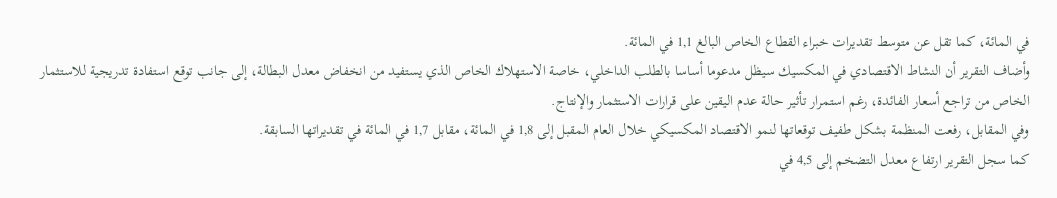في المائة، كما تقل عن متوسط تقديرات خبراء القطاع الخاص البالغ 1,1 في المائة.
وأضاف التقرير أن النشاط الاقتصادي في المكسيك سيظل مدعوما أساسا بالطلب الداخلي، خاصة الاستهلاك الخاص الذي يستفيد من انخفاض معدل البطالة، إلى جانب توقع استفادة تدريجية للاستثمار الخاص من تراجع أسعار الفائدة، رغم استمرار تأثير حالة عدم اليقين على قرارات الاستثمار والإنتاج.
وفي المقابل، رفعت المنظمة بشكل طفيف توقعاتها لنمو الاقتصاد المكسيكي خلال العام المقبل إلى 1,8 في المائة، مقابل 1,7 في المائة في تقديراتها السابقة.
كما سجل التقرير ارتفاع معدل التضخم إلى 4,5 في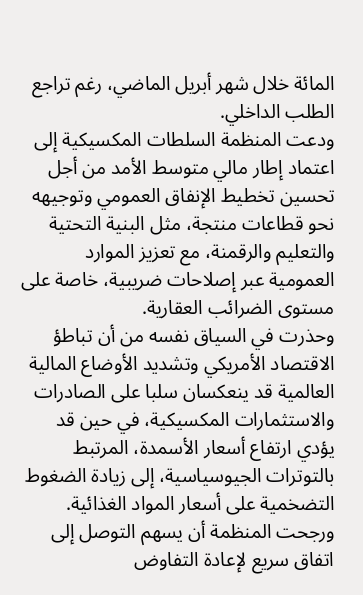المائة خلال شهر أبريل الماضي، رغم تراجع الطلب الداخلي.
ودعت المنظمة السلطات المكسيكية إلى اعتماد إطار مالي متوسط الأمد من أجل تحسين تخطيط الإنفاق العمومي وتوجيهه نحو قطاعات منتجة، مثل البنية التحتية والتعليم والرقمنة، مع تعزيز الموارد العمومية عبر إصلاحات ضريبية، خاصة على مستوى الضرائب العقارية.
وحذرت في السياق نفسه من أن تباطؤ الاقتصاد الأمريكي وتشديد الأوضاع المالية العالمية قد ينعكسان سلبا على الصادرات والاستثمارات المكسيكية، في حين قد يؤدي ارتفاع أسعار الأسمدة، المرتبط بالتوترات الجيوسياسية، إلى زيادة الضغوط التضخمية على أسعار المواد الغذائية.
ورجحت المنظمة أن يسهم التوصل إلى اتفاق سريع لإعادة التفاوض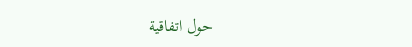حول اتفاقية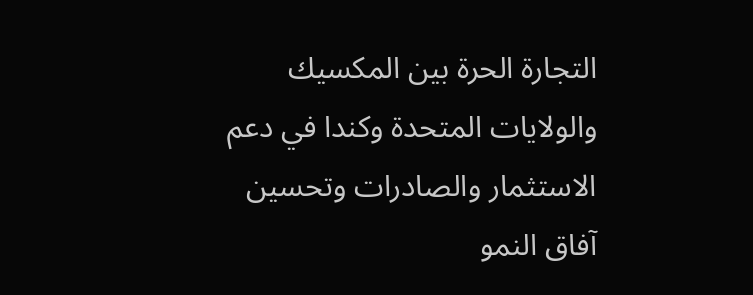التجارة الحرة بين المكسيك والولايات المتحدة وكندا في دعم الاستثمار والصادرات وتحسين آفاق النمو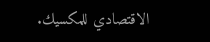الاقتصادي للمكسيك.